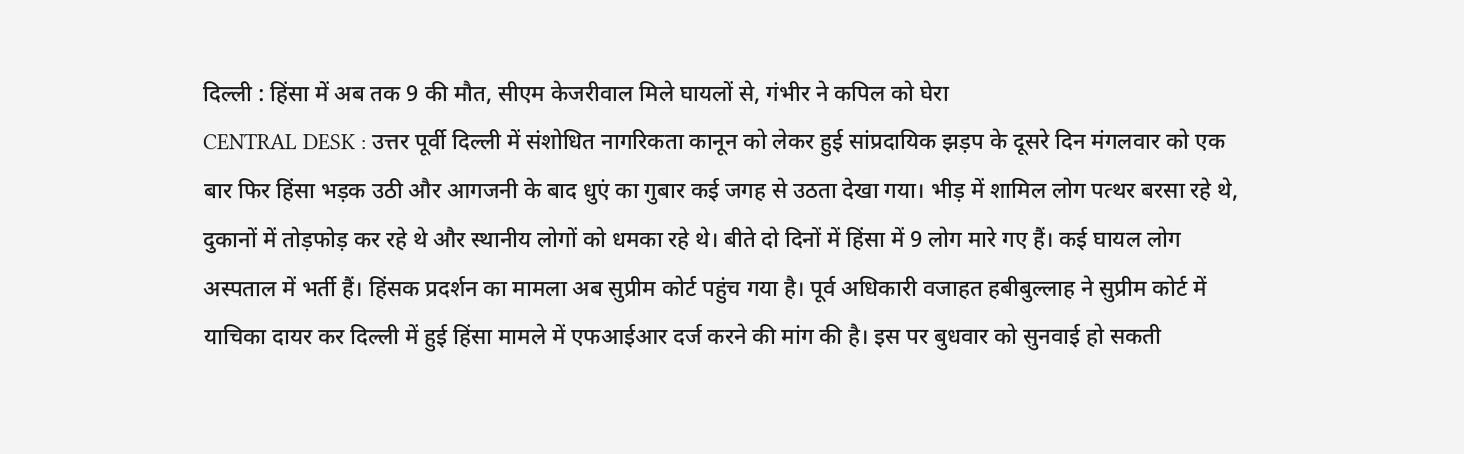दिल्ली : हिंसा में अब तक 9 की मौत, सीएम केजरीवाल मिले घायलों से, गंभीर ने कपिल को घेरा
CENTRAL DESK : उत्तर पूर्वी दिल्ली में संशोधित नागरिकता कानून को लेकर हुई सांप्रदायिक झड़प के दूसरे दिन मंगलवार को एक बार फिर हिंसा भड़क उठी और आगजनी के बाद धुएं का गुबार कई जगह से उठता देखा गया। भीड़ में शामिल लोग पत्थर बरसा रहे थे, दुकानों में तोड़फोड़ कर रहे थे और स्थानीय लोगों को धमका रहे थे। बीते दो दिनों में हिंसा में 9 लोग मारे गए हैं। कई घायल लोग अस्पताल में भर्ती हैं। हिंसक प्रदर्शन का मामला अब सुप्रीम कोर्ट पहुंच गया है। पूर्व अधिकारी वजाहत हबीबुल्लाह ने सुप्रीम कोर्ट में याचिका दायर कर दिल्ली में हुई हिंसा मामले में एफआईआर दर्ज करने की मांग की है। इस पर बुधवार को सुनवाई हो सकती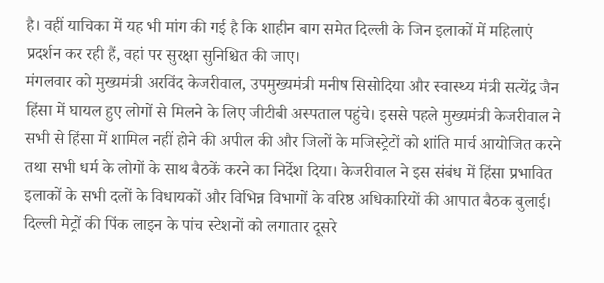है। वहीं याचिका में यह भी मांग की गई है कि शाहीन बाग समेत दिल्ली के जिन इलाकों में महिलाएं प्रदर्शन कर रही हैं, वहां पर सुरक्षा सुनिश्चित की जाए।
मंगलवार को मुख्यमंत्री अरविंद केजरीवाल, उपमुख्यमंत्री मनीष सिसोदिया और स्वास्थ्य मंत्री सत्येंद्र जैन हिंसा में घायल हुए लोगों से मिलने के लिए जीटीबी अस्पताल पहुंचे। इससे पहले मुख्यमंत्री केजरीवाल ने सभी से हिंसा में शामिल नहीं होने की अपील की और जिलों के मजिस्ट्रेटों को शांति मार्च आयोजित करने तथा सभी धर्म के लोगों के साथ बैठकें करने का निर्देश दिया। केजरीवाल ने इस संबंध में हिंसा प्रभावित इलाकों के सभी दलों के विधायकों और विभिन्न विभागों के वरिष्ठ अधिकारियों की आपात बैठक बुलाई। दिल्ली मेट्रों की पिंक लाइन के पांच स्टेशनों को लगातार दूसरे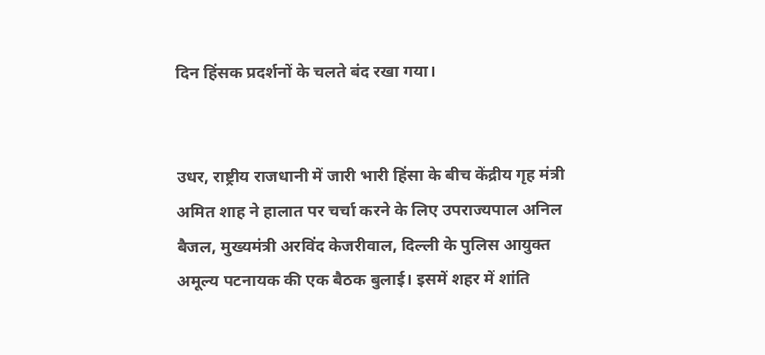दिन हिंसक प्रदर्शनों के चलते बंद रखा गया।


उधर, राष्ट्रीय राजधानी में जारी भारी हिंसा के बीच केंद्रीय गृह मंत्री अमित शाह ने हालात पर चर्चा करने के लिए उपराज्यपाल अनिल बैजल, मुख्यमंत्री अरविंद केजरीवाल, दिल्ली के पुलिस आयुक्त अमूल्य पटनायक की एक बैठक बुलाई। इसमें शहर में शांति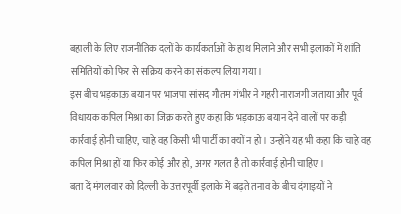बहाली के लिए राजनीतिक दलों के कार्यकर्ताओं के हाथ मिलाने और सभी इलाकों में शांति समितियों को फिर से सक्रिय करने का संकल्प लिया गया।
इस बीच भड़काऊ बयान पर भाजपा सांसद गौतम गंभीर ने गहरी नाराजगी जताया और पूर्व विधायक कपिल मिश्रा का जिक्र करते हुए कहा कि भड़काऊ बयान देने वालों पर कड़ी कार्रवाई होनी चाहिए, चाहे वह किसी भी पार्टी का क्यों न हो। उन्होंने यह भी कहा कि चाहे वह कपिल मिश्रा हों या फिर कोई और हो, अगर गलत है तो कार्रवाई होनी चाहिए।
बता दें मंगलवार को दिल्ली के उत्तरपूर्वी इलाके में बढ़ते तनाव के बीच दंगाइयों ने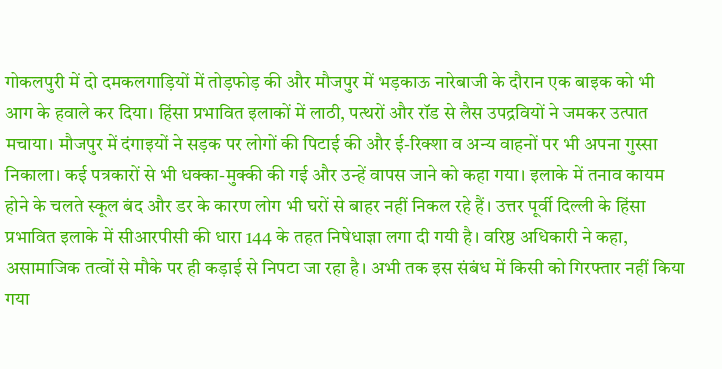गोकलपुरी में दो दमकलगाड़ियों में तोड़फोड़ की और मौजपुर में भड़काऊ नारेबाजी के दौरान एक बाइक को भी आग के हवाले कर दिया। हिंसा प्रभावित इलाकों में लाठी, पत्थरों और रॉड से लैस उपद्रवियों ने जमकर उत्पात मचाया। मौजपुर में दंगाइयों ने सड़क पर लोगों की पिटाई की और ई-रिक्शा व अन्य वाहनों पर भी अपना गुस्सा निकाला। कई पत्रकारों से भी धक्का-मुक्की की गई और उन्हें वापस जाने को कहा गया। इलाके में तनाव कायम होने के चलते स्कूल बंद और डर के कारण लोग भी घरों से बाहर नहीं निकल रहे हैं। उत्तर पूर्वी दिल्ली के हिंसा प्रभावित इलाके में सीआरपीसी की धारा 144 के तहत निषेधाज्ञा लगा दी गयी है। वरिष्ठ अधिकारी ने कहा, असामाजिक तत्वों से मौके पर ही कड़ाई से निपटा जा रहा है। अभी तक इस संबंध में किसी को गिरफ्तार नहीं किया गया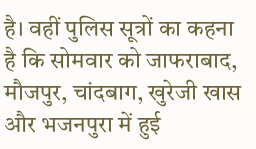है। वहीं पुलिस सूत्रों का कहना है कि सोमवार को जाफराबाद, मौजपुर, चांदबाग, खुरेजी खास और भजनपुरा में हुई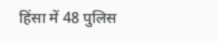हिंसा में 48 पुलिस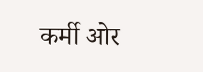कर्मी ओर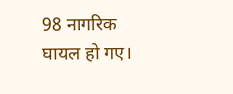98 नागरिक घायल हो गए।